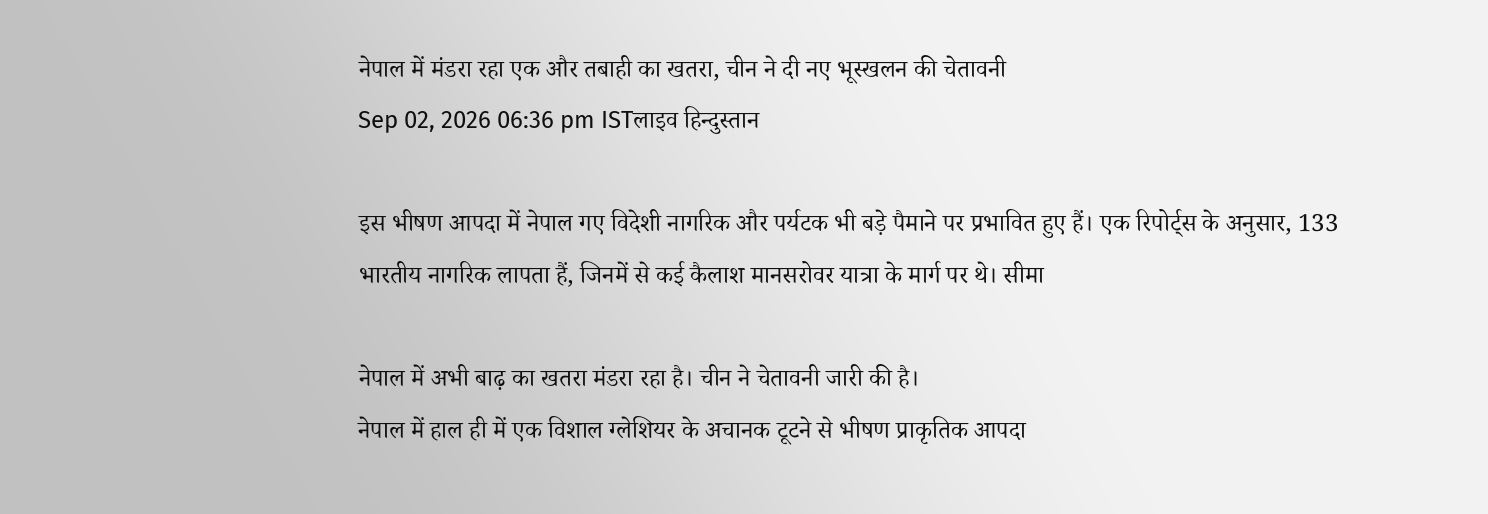नेपाल में मंडरा रहा एक और तबाही का खतरा, चीन ने दी नए भूस्खलन की चेतावनी
Sep 02, 2026 06:36 pm ISTलाइव हिन्दुस्तान

इस भीषण आपदा में नेपाल गए विदेशी नागरिक और पर्यटक भी बड़े पैमाने पर प्रभावित हुए हैं। एक रिपोर्ट्स के अनुसार, 133 भारतीय नागरिक लापता हैं, जिनमें से कई कैलाश मानसरोवर यात्रा के मार्ग पर थे। सीमा

नेपाल में अभी बाढ़ का खतरा मंडरा रहा है। चीन ने चेतावनी जारी की है।
नेपाल में हाल ही में एक विशाल ग्लेशियर के अचानक टूटने से भीषण प्राकृतिक आपदा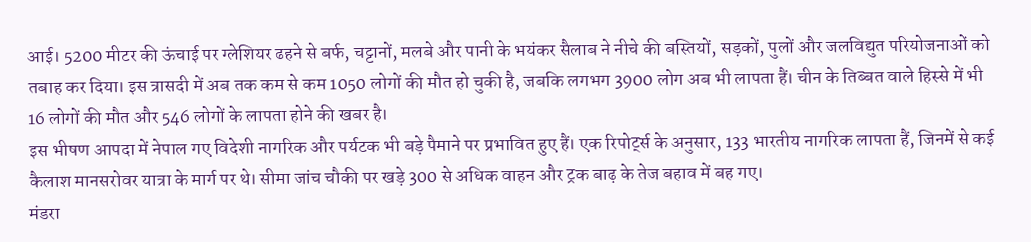आई। 5200 मीटर की ऊंचाई पर ग्लेशियर ढहने से बर्फ, चट्टानों, मलबे और पानी के भयंकर सैलाब ने नीचे की बस्तियों, सड़कों, पुलों और जलविद्युत परियोजनाओं को तबाह कर दिया। इस त्रासदी में अब तक कम से कम 1050 लोगों की मौत हो चुकी है, जबकि लगभग 3900 लोग अब भी लापता हैं। चीन के तिब्बत वाले हिस्से में भी 16 लोगों की मौत और 546 लोगों के लापता होने की खबर है।
इस भीषण आपदा में नेपाल गए विदेशी नागरिक और पर्यटक भी बड़े पैमाने पर प्रभावित हुए हैं। एक रिपोर्ट्स के अनुसार, 133 भारतीय नागरिक लापता हैं, जिनमें से कई कैलाश मानसरोवर यात्रा के मार्ग पर थे। सीमा जांच चौकी पर खड़े 300 से अधिक वाहन और ट्रक बाढ़ के तेज बहाव में बह गए।
मंडरा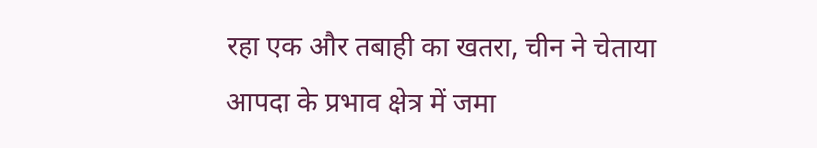रहा एक और तबाही का खतरा, चीन ने चेताया
आपदा के प्रभाव क्षेत्र में जमा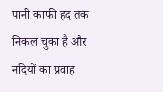पानी काफी हद तक निकल चुका है और नदियों का प्रवाह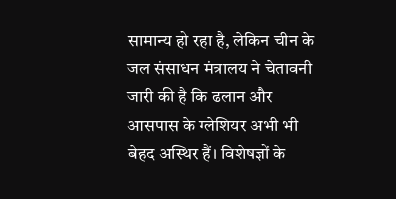सामान्य हो रहा है, लेकिन चीन के जल संसाधन मंत्रालय ने चेतावनी जारी की है कि ढलान और आसपास के ग्लेशियर अभी भी बेहद अस्थिर हैं। विशेषज्ञों के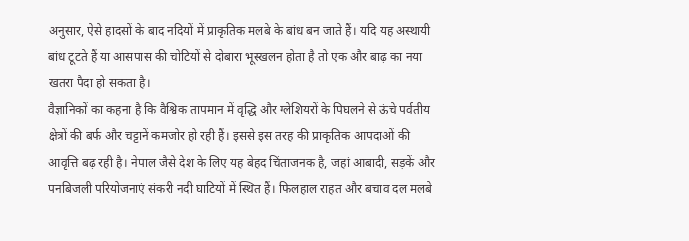अनुसार, ऐसे हादसों के बाद नदियों में प्राकृतिक मलबे के बांध बन जाते हैं। यदि यह अस्थायी बांध टूटते हैं या आसपास की चोटियों से दोबारा भूस्खलन होता है तो एक और बाढ़ का नया खतरा पैदा हो सकता है।
वैज्ञानिकों का कहना है कि वैश्विक तापमान में वृद्धि और ग्लेशियरों के पिघलने से ऊंचे पर्वतीय क्षेत्रों की बर्फ और चट्टानें कमजोर हो रही हैं। इससे इस तरह की प्राकृतिक आपदाओं की आवृत्ति बढ़ रही है। नेपाल जैसे देश के लिए यह बेहद चिंताजनक है, जहां आबादी, सड़कें और पनबिजली परियोजनाएं संकरी नदी घाटियों में स्थित हैं। फिलहाल राहत और बचाव दल मलबे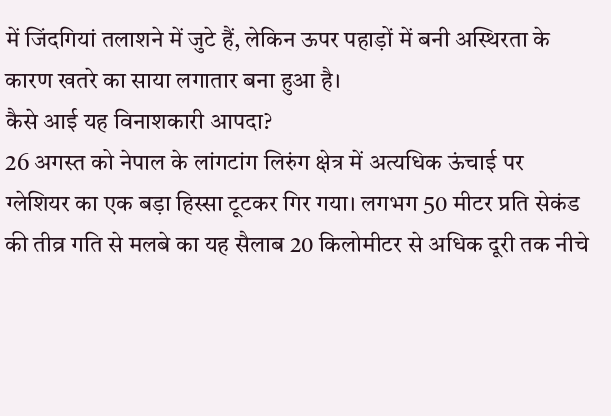में जिंदगियां तलाशने में जुटे हैं, लेकिन ऊपर पहाड़ों में बनी अस्थिरता के कारण खतरे का साया लगातार बना हुआ है।
कैसे आई यह विनाशकारी आपदा?
26 अगस्त को नेपाल के लांगटांग लिरुंग क्षेत्र में अत्यधिक ऊंचाई पर ग्लेशियर का एक बड़ा हिस्सा टूटकर गिर गया। लगभग 50 मीटर प्रति सेकंड की तीव्र गति से मलबे का यह सैलाब 20 किलोमीटर से अधिक दूरी तक नीचे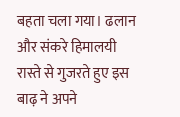बहता चला गया। ढलान और संकरे हिमालयी रास्ते से गुजरते हुए इस बाढ़ ने अपने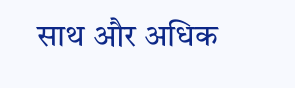साथ और अधिक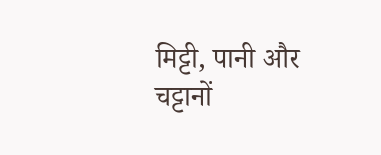मिट्टी, पानी और चट्टानों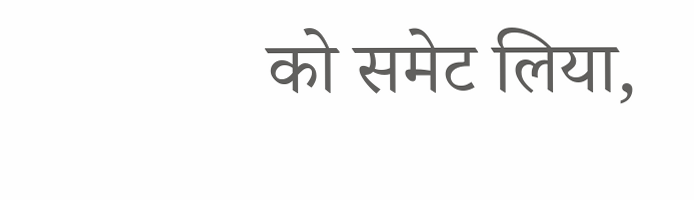को समेट लिया,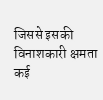जिससे इसकी विनाशकारी क्षमता कई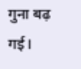गुना बढ़ गई।